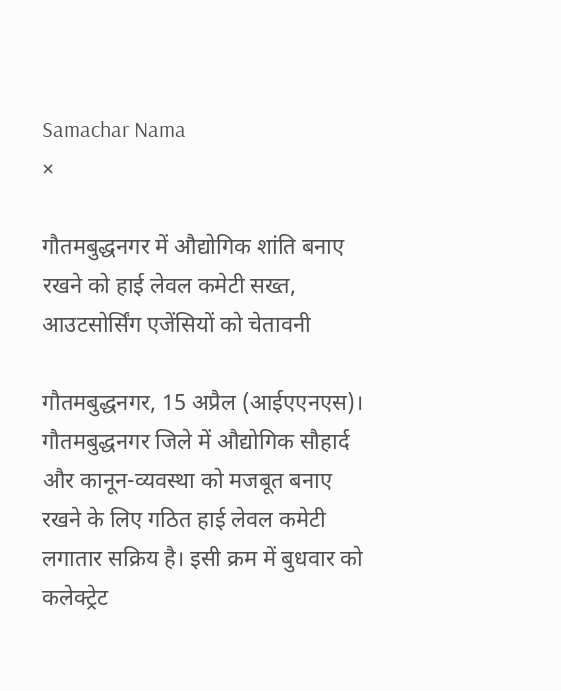Samachar Nama
×

गौतमबुद्धनगर में औद्योगिक शांति बनाए रखने को हाई लेवल कमेटी सख्त, आउटसोर्सिंग एजेंसियों को चेतावनी

गौतमबुद्धनगर, 15 अप्रैल (आईएएनएस)। गौतमबुद्धनगर जिले में औद्योगिक सौहार्द और कानून-व्यवस्था को मजबूत बनाए रखने के लिए गठित हाई लेवल कमेटी लगातार सक्रिय है। इसी क्रम में बुधवार को कलेक्ट्रेट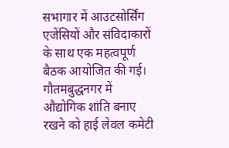सभागार में आउटसोर्सिंग एजेंसियों और संविदाकारों के साथ एक महत्वपूर्ण बैठक आयोजित की गई।
गौतमबुद्धनगर में औद्योगिक शांति बनाए रखने को हाई लेवल कमेटी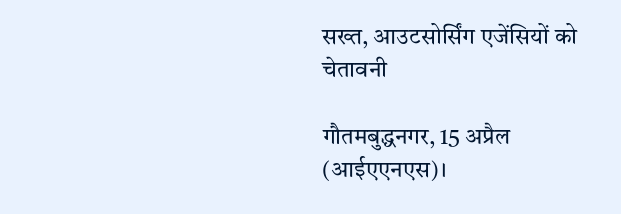सख्त, आउटसोर्सिंग एजेंसियों को चेतावनी

गौतमबुद्धनगर, 15 अप्रैल (आईएएनएस)।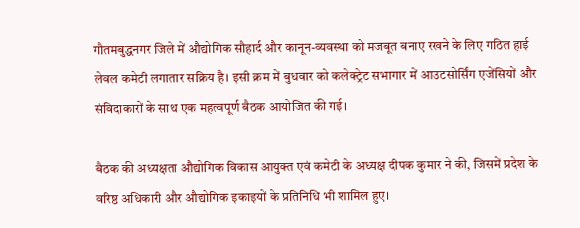गौतमबुद्धनगर जिले में औद्योगिक सौहार्द और कानून-व्यवस्था को मजबूत बनाए रखने के लिए गठित हाई लेवल कमेटी लगातार सक्रिय है। इसी क्रम में बुधवार को कलेक्ट्रेट सभागार में आउटसोर्सिंग एजेंसियों और संविदाकारों के साथ एक महत्वपूर्ण बैठक आयोजित की गई।

बैठक की अध्यक्षता औद्योगिक विकास आयुक्त एवं कमेटी के अध्यक्ष दीपक कुमार ने की, जिसमें प्रदेश के वरिष्ठ अधिकारी और औद्योगिक इकाइयों के प्रतिनिधि भी शामिल हुए।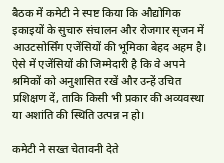बैठक में कमेटी ने स्पष्ट किया कि औद्योगिक इकाइयों के सुचारु संचालन और रोजगार सृजन में आउटसोर्सिंग एजेंसियों की भूमिका बेहद अहम है। ऐसे में एजेंसियों की जिम्मेदारी है कि वे अपने श्रमिकों को अनुशासित रखें और उन्हें उचित प्रशिक्षण दें, ताकि किसी भी प्रकार की अव्यवस्था या अशांति की स्थिति उत्पन्न न हो।

कमेटी ने सख्त चेतावनी देते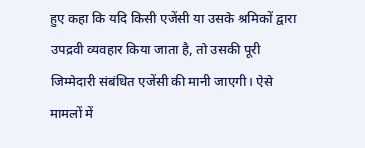हुए कहा कि यदि किसी एजेंसी या उसके श्रमिकों द्वारा उपद्रवी व्यवहार किया जाता है, तो उसकी पूरी जिम्मेदारी संबंधित एजेंसी की मानी जाएगी। ऐसे मामलों में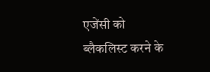एजेंसी को ब्लैकलिस्ट करने के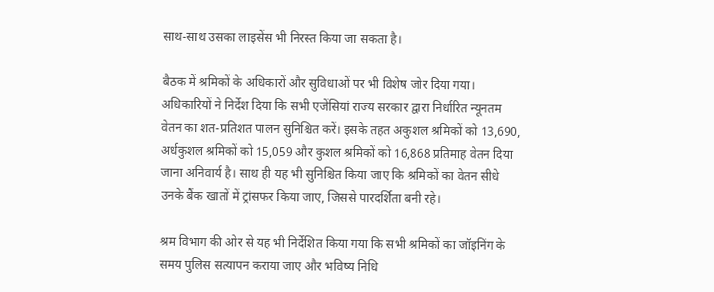साथ-साथ उसका लाइसेंस भी निरस्त किया जा सकता है।

बैठक में श्रमिकों के अधिकारों और सुविधाओं पर भी विशेष जोर दिया गया। अधिकारियों ने निर्देश दिया कि सभी एजेंसियां राज्य सरकार द्वारा निर्धारित न्यूनतम वेतन का शत-प्रतिशत पालन सुनिश्चित करें। इसके तहत अकुशल श्रमिकों को 13,690, अर्धकुशल श्रमिकों को 15,059 और कुशल श्रमिकों को 16,868 प्रतिमाह वेतन दिया जाना अनिवार्य है। साथ ही यह भी सुनिश्चित किया जाए कि श्रमिकों का वेतन सीधे उनके बैंक खातों में ट्रांसफर किया जाए, जिससे पारदर्शिता बनी रहे।

श्रम विभाग की ओर से यह भी निर्देशित किया गया कि सभी श्रमिकों का जॉइनिंग के समय पुलिस सत्यापन कराया जाए और भविष्य निधि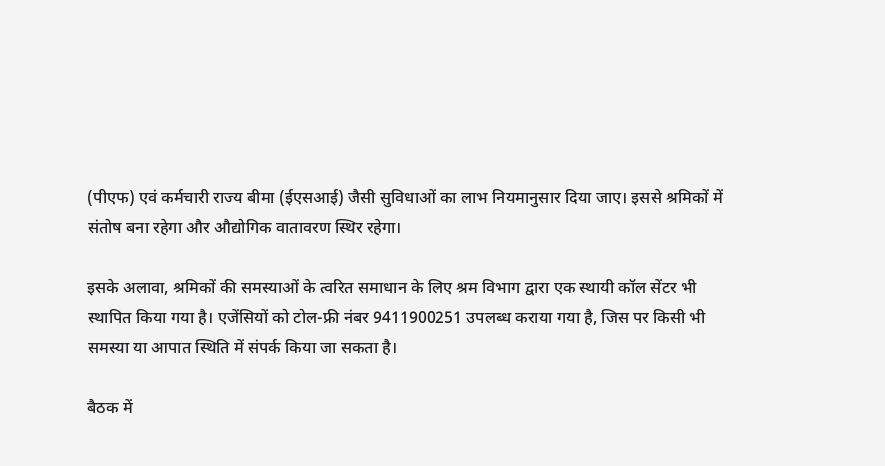(पीएफ) एवं कर्मचारी राज्य बीमा (ईएसआई) जैसी सुविधाओं का लाभ नियमानुसार दिया जाए। इससे श्रमिकों में संतोष बना रहेगा और औद्योगिक वातावरण स्थिर रहेगा।

इसके अलावा, श्रमिकों की समस्याओं के त्वरित समाधान के लिए श्रम विभाग द्वारा एक स्थायी कॉल सेंटर भी स्थापित किया गया है। एजेंसियों को टोल-फ्री नंबर 9411900251 उपलब्ध कराया गया है, जिस पर किसी भी समस्या या आपात स्थिति में संपर्क किया जा सकता है।

बैठक में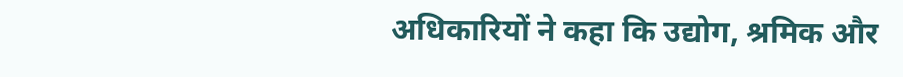अधिकारियों ने कहा कि उद्योग, श्रमिक और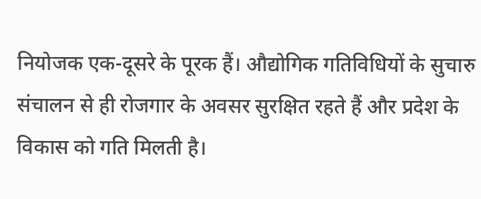नियोजक एक-दूसरे के पूरक हैं। औद्योगिक गतिविधियों के सुचारु संचालन से ही रोजगार के अवसर सुरक्षित रहते हैं और प्रदेश के विकास को गति मिलती है।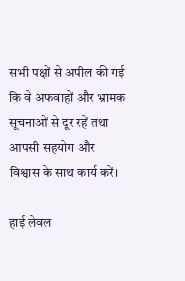सभी पक्षों से अपील की गई कि वे अफवाहों और भ्रामक सूचनाओं से दूर रहें तथा आपसी सहयोग और विश्वास के साथ कार्य करें।

हाई लेवल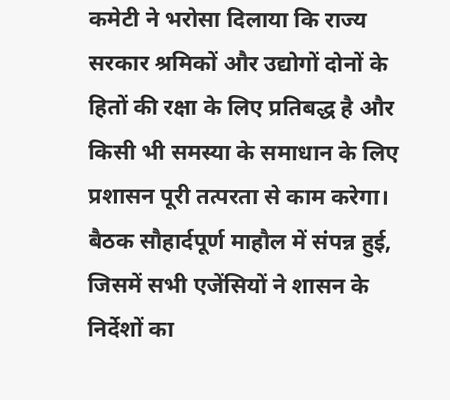कमेटी ने भरोसा दिलाया कि राज्य सरकार श्रमिकों और उद्योगों दोनों के हितों की रक्षा के लिए प्रतिबद्ध है और किसी भी समस्या के समाधान के लिए प्रशासन पूरी तत्परता से काम करेगा। बैठक सौहार्दपूर्ण माहौल में संपन्न हुई, जिसमें सभी एजेंसियों ने शासन के निर्देशों का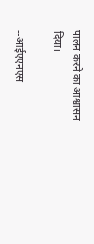पालन करने का आश्वासन दिया।

--आईएएनएस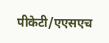पीकेटी/एएसएच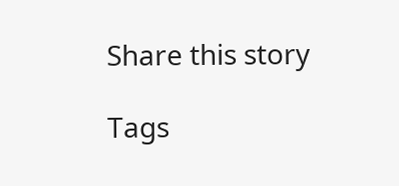Share this story

Tags